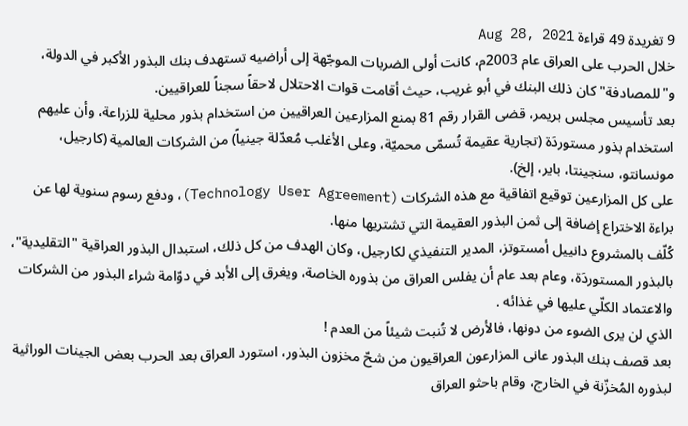9 تغريدة 49 قراءة Aug 28, 2021
خلال الحرب على العراق عام 2003م، كانت أولى الضربات الموجّهة إلى أراضيه تستهدف بنك البذور الأكبر في الدولة، و"للمصادفة" كان ذلك البنك في أبو غريب، حيث أقامت قوات الاحتلال لاحقاً سجناً للعراقيين.
بعد تأسيس مجلس بريمر، قضى القرار رقم 81 بمنع المزارعين العراقيين من استخدام بذور محلية للزراعة، وأن عليهم استخدام بذور مستوردَة (تجارية عقيمة تُسمّى محميّة، وعلى الأغلب مُعدّلة جينياً) من الشركات العالمية (كارجيل، مونسانتو، سنجينتا، باير، إلخ).
على كل المزارعين توقيع اتفاقية مع هذه الشركات (Technology User Agreement)، ودفع رسوم سنوية لها عن براءة الاختراع إضافة إلى ثمن البذور العقيمة التي تشتريها منها.
كُلّف بالمشروع دانييل أمستوتز، المدير التنفيذي لكارجيل، وكان الهدف من كل ذلك، استبدال البذور العراقية "التقليدية"، بالبذور المستوردَة، وعام بعد عام أن يفلس العراق من بذوره الخاصة، ويغرق إلى الأبد في دوّامة شراء البذور من الشركات والاعتماد الكلّي عليها في غذائه .
الذي لن يرى الضوء من دونها، فالأرض لا تُنبت شيئاً من العدم !
بعد قصف بنك البذور عانى المزارعون العراقيون من شحّ مخزون البذور، استورد العراق بعد الحرب بعض الجينات الوراثية لبذوره المُخزّنة في الخارج، وقام باحثو العراق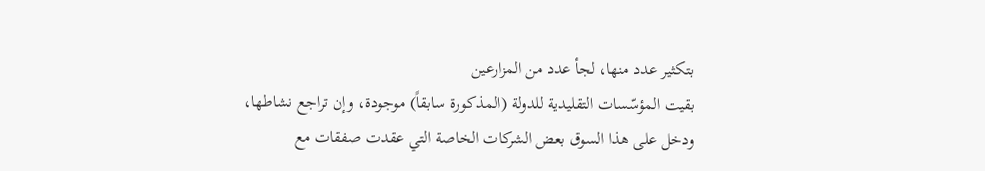بتكثير عدد منها، لجأ عدد من المزارعين
بقيت المؤسّسات التقليدية للدولة (المذكورة سابقاً) موجودة، وإن تراجع نشاطها، ودخل على هذا السوق بعض الشركات الخاصة التي عقدت صفقات مع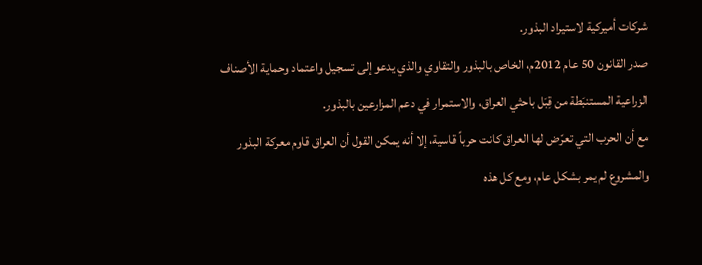شركات أميركية لاستيراد البذور.
صدر القانون 50 عام 2012م، الخاص بالبذور والتقاوي والذي يدعو إلى تسجيل واعتماد وحماية الأصناف الزراعية المستنبَطة من قِبَل باحثي العراق، والاستمرار في دعم المزارعين بالبذور.
مع أن الحرب التي تعرّض لها العراق كانت حرباً قاسية، إلا أنه يمكن القول أن العراق قاوم معركة البذور والمشروع لم يمر بشكل عام، ومع كل هذه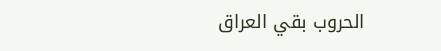الحروب بقي العراق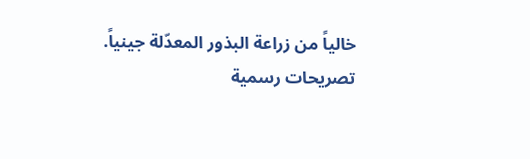خالياً من زراعة البذور المعدّلة جينياً.
تصريحات رسمية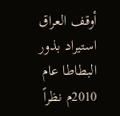أوقف العراق استيراد بذور البطاطا عام 2010م نظراً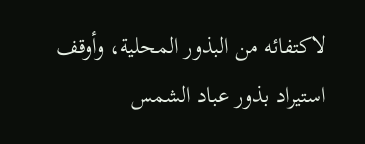لاكتفائه من البذور المحلية، وأوقف استيراد بذور عباد الشمس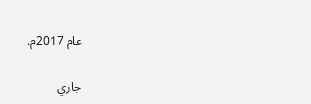عام 2017م.

جاري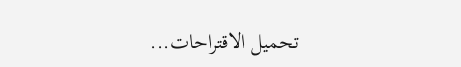تحميل الاقتراحات...